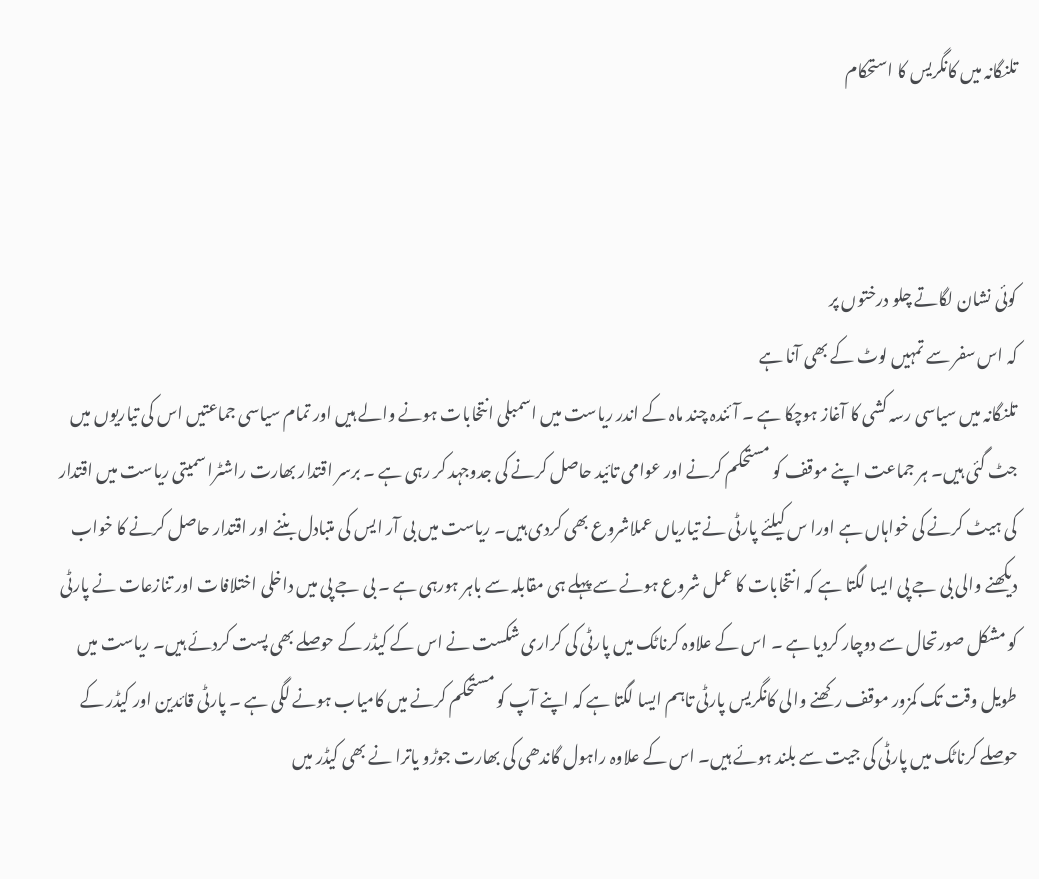تلنگانہ میں کانگریس کا استحکام



کوئی نشان لگاتے چلو درختوں پر
کہ اس سفر سے تمہیں لوٹ کے بھی آنا ہے
تلنگانہ میں سیاسی رسہ کشی کا آغاز ہوچکا ہے ۔ آئندہ چند ماہ کے اندر ریاست میں اسمبلی انتخابات ہونے والے ہیں اور تمام سیاسی جماعتیں اس کی تیاریوں میں جٹ گئی ہیں۔ ہر جماعت اپنے موقف کو مستحکم کرنے اور عوامی تائید حاصل کرنے کی جدوجہد کر رہی ہے ۔ برسر اقتدار بھارت راشٹرا سمیتی ریاست میں اقتدار کی ہیٹ کرنے کی خواہاں ہے اورا س کیلئے پارٹی نے تیاریاں عملاشروع بھی کردی ہیں۔ ریاست میں بی آر ایس کی متبادل بننے اور اقتدار حاصل کرنے کا خواب دیکھنے والی بی جے پی ایسا لگتا ہے کہ انتخابات کا عمل شروع ہونے سے پہلے ہی مقابلہ سے باہر ہورہی ہے ۔ بی جے پی میں داخلی اختلافات اور تنازعات نے پارٹی کو مشکل صورتحال سے دوچار کردیا ہے ۔ اس کے علاوہ کرناٹک میں پارٹی کی کراری شکست نے اس کے کیڈر کے حوصلے بھی پست کردئے ہیں۔ ریاست میں طویل وقت تک کمزور موقف رکھنے والی کانگریس پارٹی تاہم ایسا لگتا ہے کہ اپنے آپ کو مستحکم کرنے میں کامیاب ہونے لگی ہے ۔ پارٹی قائدین اور کیڈر کے حوصلے کرناٹک میں پارٹی کی جیت سے بلند ہوئے ہیں۔ اس کے علاوہ راہول گاندھی کی بھارت جوڑو یاترا نے بھی کیڈر میں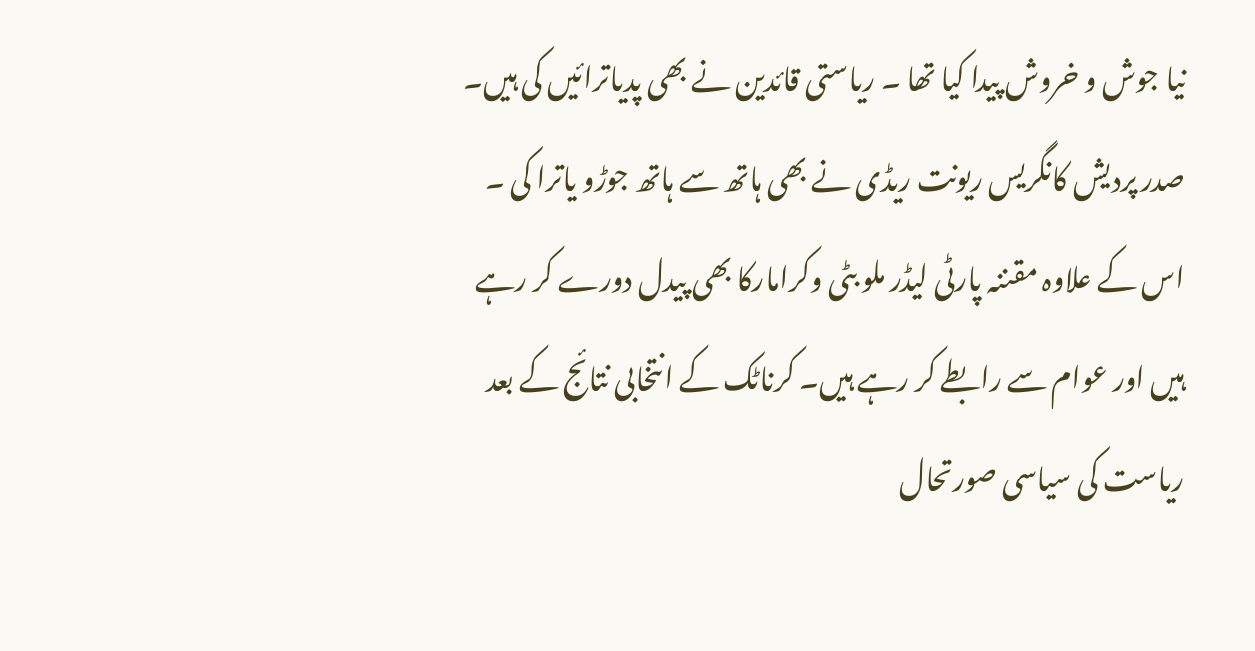نیا جوش و خروش پیدا کیا تھا ۔ ریاستی قائدین نے بھی پدیاترائیں کی ہیں۔ صدر پردیش کانگریس ریونت ریڈی نے بھی ہاتھ سے ہاتھ جوڑو یاترا کی ۔ اس کے علاوہ مقننہ پارٹی لیڈر ملو بٹی وکرامارکا بھی پیدل دورے کر رہے ہیں اور عوام سے رابطے کر رہے ہیں۔ کرناٹک کے انتخابی نتائج کے بعد ریاست کی سیاسی صورتحال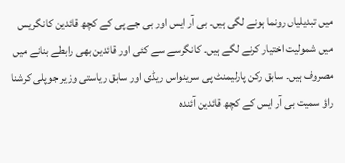میں تبدیلیاں رونما ہونے لگی ہیں۔ بی آر ایس اور بی جے پی کے کچھ قائدین کانگریس میں شمولیت اختیار کرنے لگے ہیں۔ کانگرسے سے کئی اور قائدین بھی رابطے بنانے میں مصروف ہیں۔ سابق رکن پارلیمنٹ پی سرینواس ریڈی اور سابق ریاستی وزیر جوپلی کرشنا راؤ سمیت بی آر ایس کے کچھ قائدین آئندہ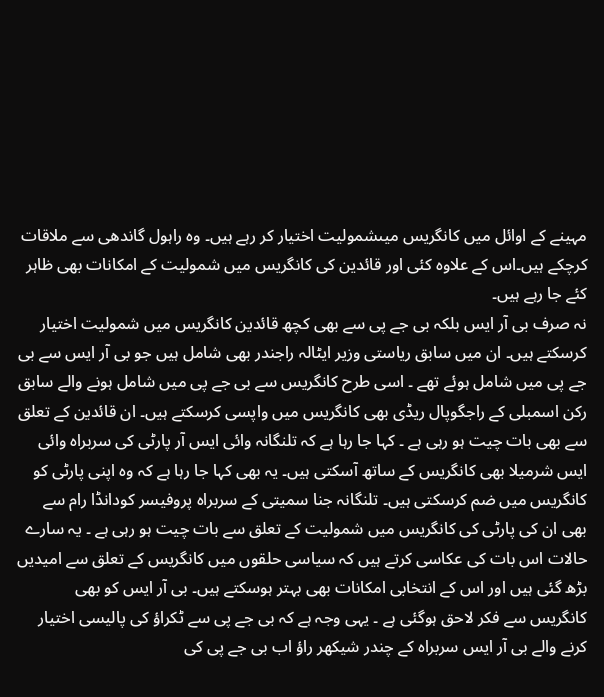مہینے کے اوائل میں کانگریس میںشمولیت اختیار کر رہے ہیں۔ وہ راہول گاندھی سے ملاقات کرچکے ہیں۔اس کے علاوہ کئی اور قائدین کی کانگریس میں شمولیت کے امکانات بھی ظاہر کئے جا رہے ہیں۔
نہ صرف بی آر ایس بلکہ بی جے پی سے بھی کچھ قائدین کانگریس میں شمولیت اختیار کرسکتے ہیں۔ ان میں سابق ریاستی وزیر ایٹالہ راجندر بھی شامل ہیں جو بی آر ایس سے بی جے پی میں شامل ہوئے تھے ۔ اسی طرح کانگریس سے بی جے پی میں شامل ہونے والے سابق رکن اسمبلی کے راجگوپال ریڈی بھی کانگریس میں واپسی کرسکتے ہیں۔ ان قائدین کے تعلق سے بھی بات چیت ہو رہی ہے ۔ کہا جا رہا ہے کہ تلنگانہ وائی ایس آر پارٹی کی سربراہ وائی ایس شرمیلا بھی کانگریس کے ساتھ آسکتی ہیں۔ یہ بھی کہا جا رہا ہے کہ وہ اپنی پارٹی کو کانگریس میں ضم کرسکتی ہیں۔ تلنگانہ جنا سمیتی کے سربراہ پروفیسر کودانڈا رام سے بھی ان کی پارٹی کی کانگریس میں شمولیت کے تعلق سے بات چیت ہو رہی ہے ۔ یہ سارے حالات اس بات کی عکاسی کرتے ہیں کہ سیاسی حلقوں میں کانگریس کے تعلق سے امیدیں بڑھ گئی ہیں اور اس کے انتخابی امکانات بھی بہتر ہوسکتے ہیں۔ بی آر ایس کو بھی کانگریس سے فکر لاحق ہوگئی ہے ۔ یہی وجہ ہے کہ بی جے پی سے ٹکراؤ کی پالیسی اختیار کرنے والے بی آر ایس سربراہ کے چندر شیکھر راؤ اب بی جے پی کی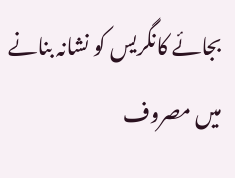بجائے کانگریس کو نشانہ بنانے میں مصروف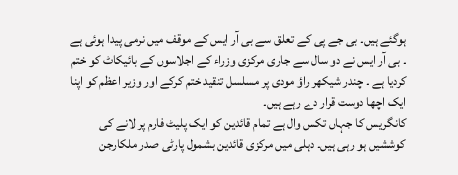ہوگئے ہیں۔ بی جے پی کے تعلق سے بی آر ایس کے موقف میں نرمی پیدا ہوئی ہے ۔ بی آر ایس نے دو سال سے جاری مرکزی وزراء کے اجلاسوں کے بائیکاٹ کو ختم کردیا ہے ۔ چندر شیکھر راؤ مودی پر مسلسل تنقید ختم کرکے اور وزیر اعظم کو اپنا ایک اچھا دوست قرار دے رہے ہیں۔
کانگریس کا جہاں تکس وال ہے تمام قائدین کو ایک پلیٹ فارم پر لانے کی کوششیں ہو رہی ہیں۔ دہلی میں مرکزی قائدین بشمول پارٹی صدر ملکارجن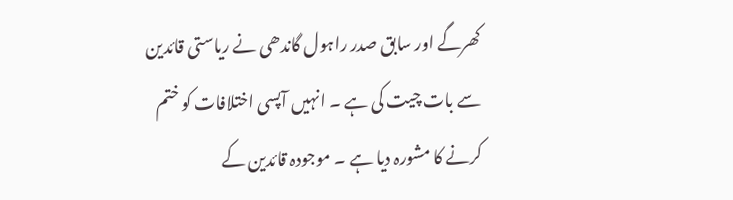کھرگے اور سابق صدر راہول گاندھی نے ریاستی قائدین سے بات چیت کی ہے ۔ انہیں آپسی اختلافات کو ختم کرنے کا مشورہ دیا ہے ۔ موجودہ قائدین کے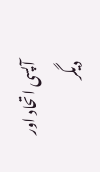آپسی اتحاد اور دیگر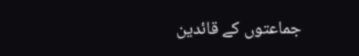جماعتوں کے قائدین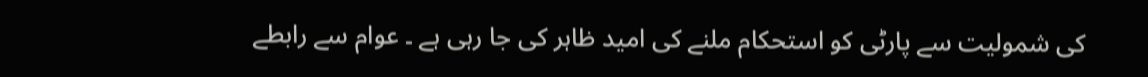کی شمولیت سے پارٹی کو استحکام ملنے کی امید ظاہر کی جا رہی ہے ۔ عوام سے رابطے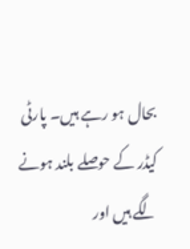بحال ہو رہے ہیں۔ پارٹی کیڈر کے حوصلے بلند ہونے لگے ہیں اور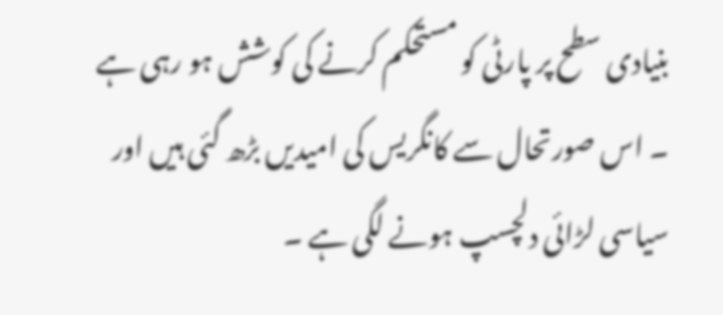بنیادی سطح پر پارٹی کو مستحکم کرنے کی کوشش ہو رہی ہے ۔ اس صورتحال سے کانگریس کی امیدیں بڑھ گئی ہیں اور سیاسی لڑائی دلچسپ ہونے لگی ہے ۔